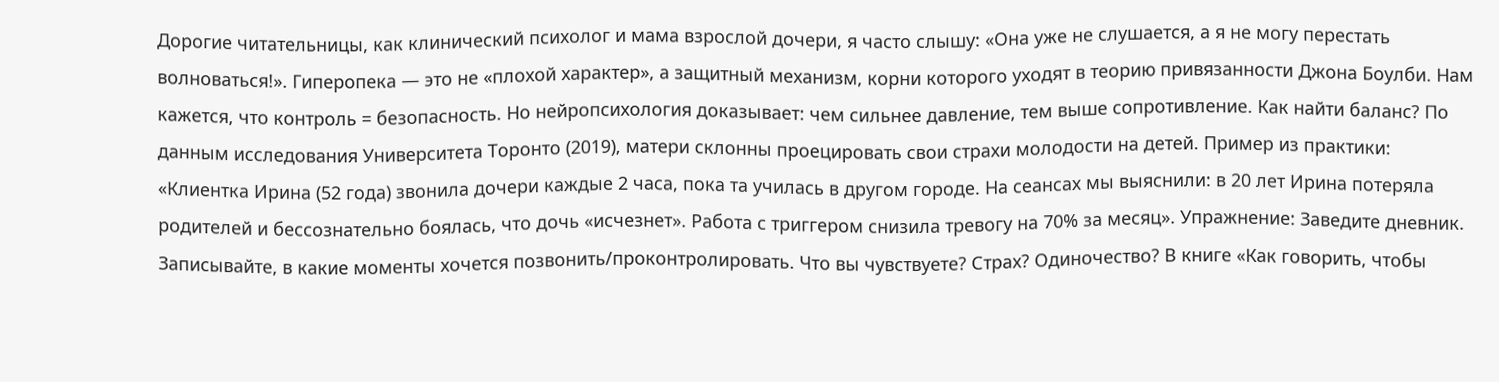Дорогие читательницы, как клинический психолог и мама взрослой дочери, я часто слышу: «Она уже не слушается, а я не могу перестать волноваться!». Гиперопека — это не «плохой характер», а защитный механизм, корни которого уходят в теорию привязанности Джона Боулби. Нам кажется, что контроль = безопасность. Но нейропсихология доказывает: чем сильнее давление, тем выше сопротивление. Как найти баланс? По данным исследования Университета Торонто (2019), матери склонны проецировать свои страхи молодости на детей. Пример из практики:
«Клиентка Ирина (52 года) звонила дочери каждые 2 часа, пока та училась в другом городе. На сеансах мы выяснили: в 20 лет Ирина потеряла родителей и бессознательно боялась, что дочь «исчезнет». Работа с триггером снизила тревогу на 70% за месяц». Упражнение: Заведите дневник. Записывайте, в какие моменты хочется позвонить/проконтролировать. Что вы чувствуете? Страх? Одиночество? В книге «Как говорить, чтобы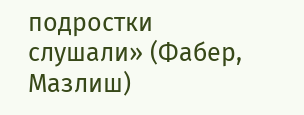подростки слушали» (Фабер, Мазлиш)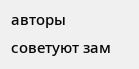авторы советуют зам